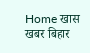Home खास खबर बिहार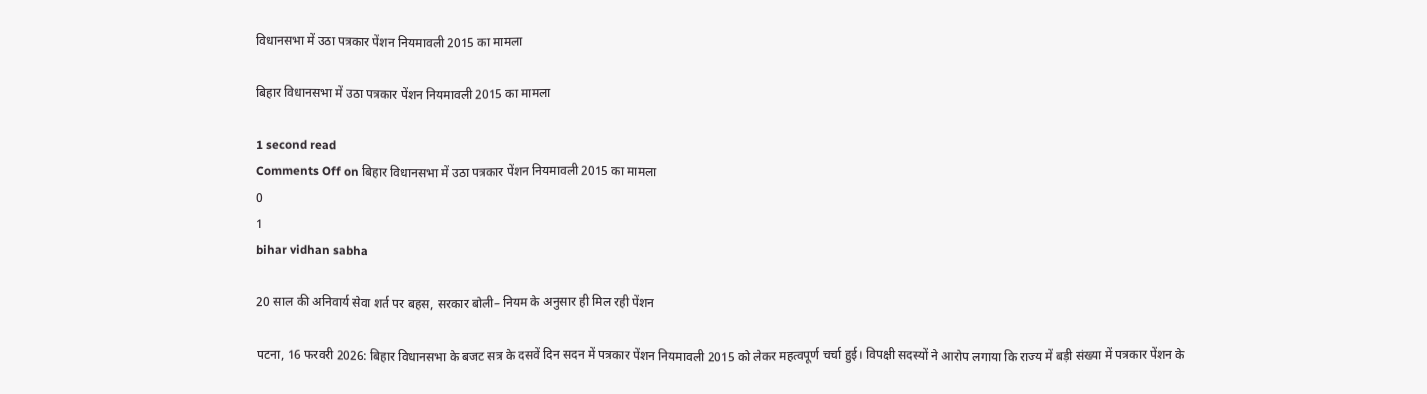विधानसभा में उठा पत्रकार पेंशन नियमावली 2015 का मामला

बिहार विधानसभा में उठा पत्रकार पेंशन नियमावली 2015 का मामला

1 second read
Comments Off on बिहार विधानसभा में उठा पत्रकार पेंशन नियमावली 2015 का मामला
0
1
bihar vidhan sabha

20 साल की अनिवार्य सेवा शर्त पर बहस, सरकार बोली– नियम के अनुसार ही मिल रही पेंशन

पटना, 16 फरवरी 2026: बिहार विधानसभा के बजट सत्र के दसवें दिन सदन में पत्रकार पेंशन नियमावली 2015 को लेकर महत्वपूर्ण चर्चा हुई। विपक्षी सदस्यों ने आरोप लगाया कि राज्य में बड़ी संख्या में पत्रकार पेंशन के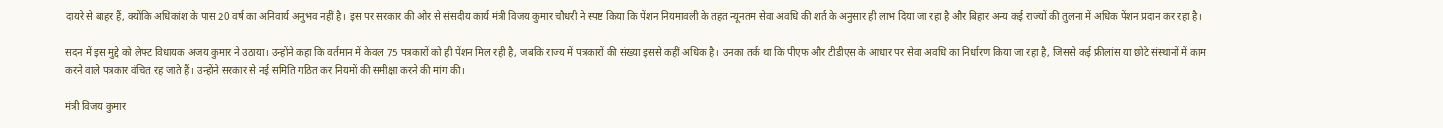दायरे से बाहर हैं, क्योंकि अधिकांश के पास 20 वर्ष का अनिवार्य अनुभव नहीं है। इस पर सरकार की ओर से संसदीय कार्य मंत्री विजय कुमार चौधरी ने स्पष्ट किया कि पेंशन नियमावली के तहत न्यूनतम सेवा अवधि की शर्त के अनुसार ही लाभ दिया जा रहा है और बिहार अन्य कई राज्यों की तुलना में अधिक पेंशन प्रदान कर रहा है।

सदन में इस मुद्दे को लेफ्ट विधायक अजय कुमार ने उठाया। उन्होंने कहा कि वर्तमान में केवल 75 पत्रकारों को ही पेंशन मिल रही है, जबकि राज्य में पत्रकारों की संख्या इससे कहीं अधिक है। उनका तर्क था कि पीएफ और टीडीएस के आधार पर सेवा अवधि का निर्धारण किया जा रहा है, जिससे कई फ्रीलांस या छोटे संस्थानों में काम करने वाले पत्रकार वंचित रह जाते हैं। उन्होंने सरकार से नई समिति गठित कर नियमों की समीक्षा करने की मांग की।

मंत्री विजय कुमार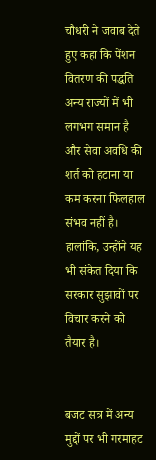चौधरी ने जवाब देते हुए कहा कि पेंशन वितरण की पद्धति अन्य राज्यों में भी लगभग समान है और सेवा अवधि की शर्त को हटाना या कम करना फिलहाल संभव नहीं है। हालांकि, उन्होंने यह भी संकेत दिया कि सरकार सुझावों पर विचार करने को तैयार है।


बजट सत्र में अन्य मुद्दों पर भी गरमाहट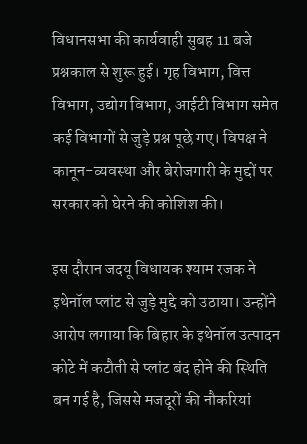विधानसभा की कार्यवाही सुबह 11 बजे प्रश्नकाल से शुरू हुई। गृह विभाग, वित्त विभाग, उद्योग विभाग, आईटी विभाग समेत कई विभागों से जुड़े प्रश्न पूछे गए। विपक्ष ने कानून-व्यवस्था और बेरोजगारी के मुद्दों पर सरकार को घेरने की कोशिश की।

इस दौरान जदयू विधायक श्याम रजक ने इथेनॉल प्लांट से जुड़े मुद्दे को उठाया। उन्होंने आरोप लगाया कि बिहार के इथेनॉल उत्पादन कोटे में कटौती से प्लांट बंद होने की स्थिति बन गई है, जिससे मजदूरों की नौकरियां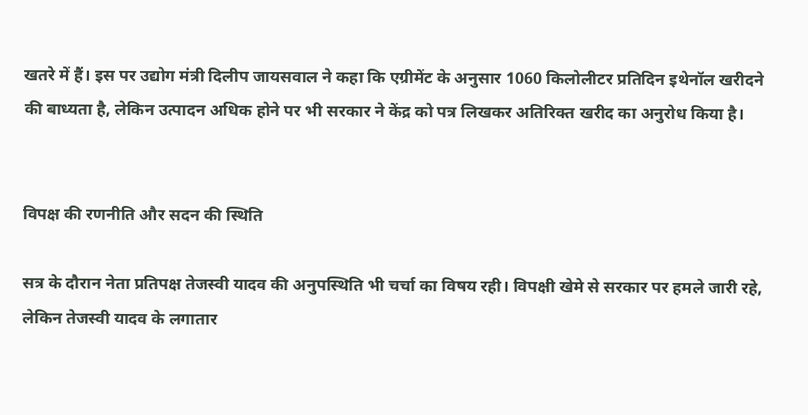खतरे में हैं। इस पर उद्योग मंत्री दिलीप जायसवाल ने कहा कि एग्रीमेंट के अनुसार 1060 किलोलीटर प्रतिदिन इथेनॉल खरीदने की बाध्यता है, लेकिन उत्पादन अधिक होने पर भी सरकार ने केंद्र को पत्र लिखकर अतिरिक्त खरीद का अनुरोध किया है।


विपक्ष की रणनीति और सदन की स्थिति

सत्र के दौरान नेता प्रतिपक्ष तेजस्वी यादव की अनुपस्थिति भी चर्चा का विषय रही। विपक्षी खेमे से सरकार पर हमले जारी रहे, लेकिन तेजस्वी यादव के लगातार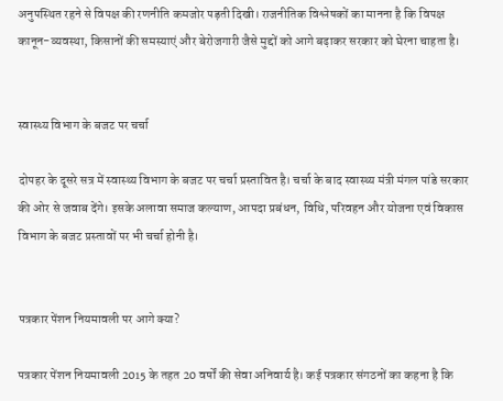अनुपस्थित रहने से विपक्ष की रणनीति कमजोर पड़ती दिखी। राजनीतिक विश्लेषकों का मानना है कि विपक्ष कानून-व्यवस्था, किसानों की समस्याएं और बेरोजगारी जैसे मुद्दों को आगे बढ़ाकर सरकार को घेरना चाहता है।


स्वास्थ्य विभाग के बजट पर चर्चा

दोपहर के दूसरे सत्र में स्वास्थ्य विभाग के बजट पर चर्चा प्रस्तावित है। चर्चा के बाद स्वास्थ्य मंत्री मंगल पांडे सरकार की ओर से जवाब देंगे। इसके अलावा समाज कल्याण, आपदा प्रबंधन, विधि, परिवहन और योजना एवं विकास विभाग के बजट प्रस्तावों पर भी चर्चा होनी है।


पत्रकार पेंशन नियमावली पर आगे क्या?

पत्रकार पेंशन नियमावली 2015 के तहत 20 वर्षों की सेवा अनिवार्य है। कई पत्रकार संगठनों का कहना है कि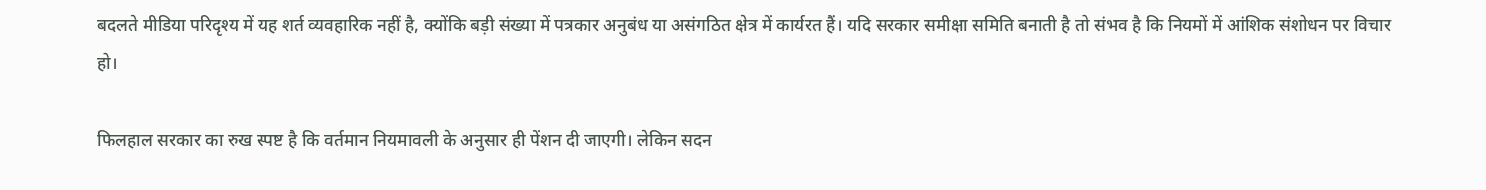बदलते मीडिया परिदृश्य में यह शर्त व्यवहारिक नहीं है, क्योंकि बड़ी संख्या में पत्रकार अनुबंध या असंगठित क्षेत्र में कार्यरत हैं। यदि सरकार समीक्षा समिति बनाती है तो संभव है कि नियमों में आंशिक संशोधन पर विचार हो।

फिलहाल सरकार का रुख स्पष्ट है कि वर्तमान नियमावली के अनुसार ही पेंशन दी जाएगी। लेकिन सदन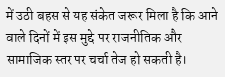में उठी बहस से यह संकेत जरूर मिला है कि आने वाले दिनों में इस मुद्दे पर राजनीतिक और सामाजिक स्तर पर चर्चा तेज हो सकती है।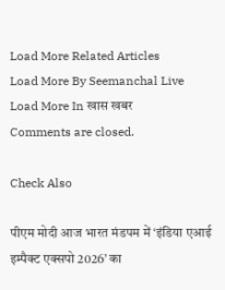Load More Related Articles
Load More By Seemanchal Live
Load More In खास खबर
Comments are closed.

Check Also

पीएम मोदी आज भारत मंडपम में ‘इंडिया एआई इम्पैक्ट एक्सपो 2026’ का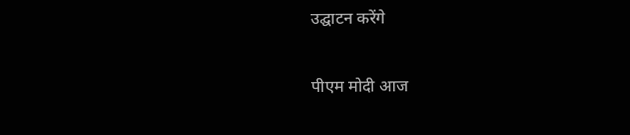उद्घाटन करेंगे

पीएम मोदी आज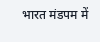भारत मंडपम में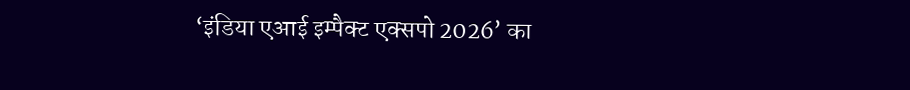‘इंडिया एआई इम्पैक्ट एक्सपो 2026’ का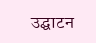उद्घाटन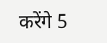करेंगे 5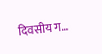दिवसीय ग…